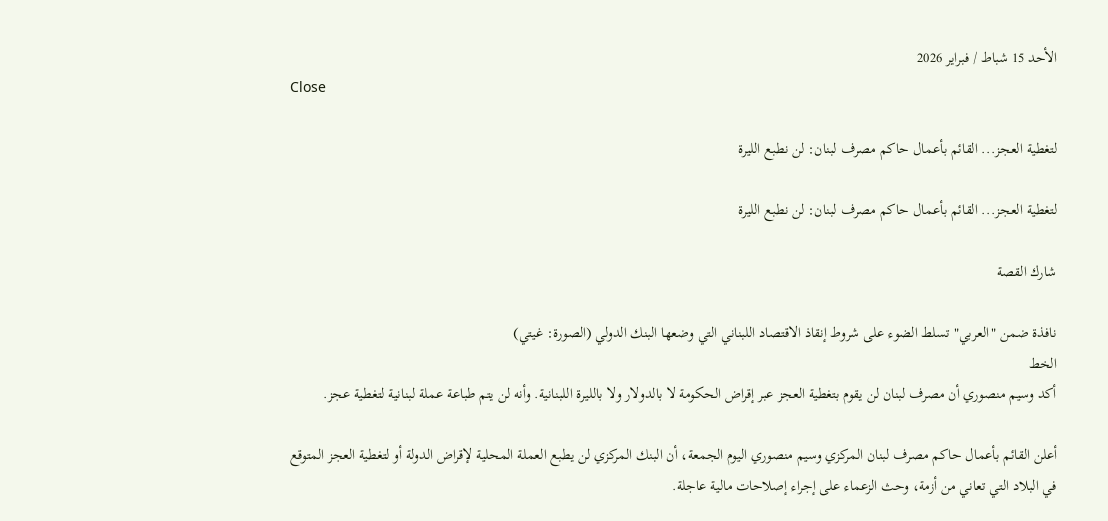الأحد 15 شباط / فبراير 2026
Close

لتغطية العجز... القائم بأعمال حاكم مصرف لبنان: لن نطبع الليرة

لتغطية العجز... القائم بأعمال حاكم مصرف لبنان: لن نطبع الليرة

شارك القصة

نافذة ضمن "العربي" تسلط الضوء على شروط إنقاذ الاقتصاد اللبناني التي وضعها البنك الدولي (الصورة: غيتي)
الخط
أكد وسيم منصوري أن مصرف لبنان لن يقوم بتغطية العجز عبر إقراض الحكومة لا بالدولار ولا بالليرة اللبنانية. وأنه لن يتم طباعة عملة لبنانية لتغطية عجز.

أعلن القائم بأعمال حاكم مصرف لبنان المركزي وسيم منصوري اليوم الجمعة، أن البنك المركزي لن يطبع العملة المحلية لإقراض الدولة أو لتغطية العجز المتوقع في البلاد التي تعاني من أزمة، وحث الزعماء على إجراء إصلاحات مالية عاجلة.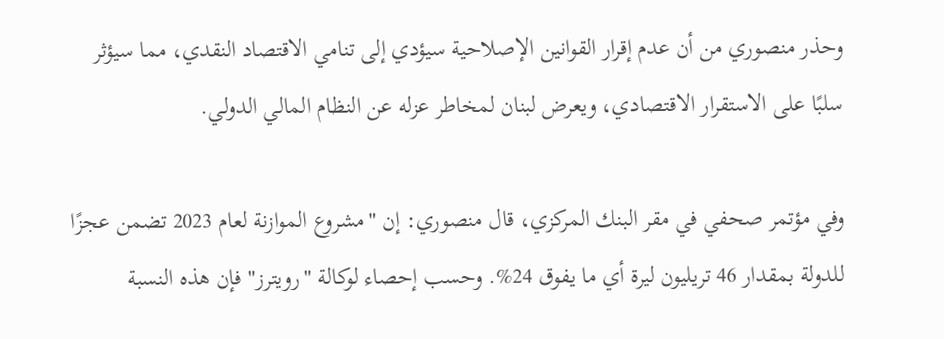وحذر منصوري من أن عدم إقرار القوانين الإصلاحية سيؤدي إلى تنامي الاقتصاد النقدي، مما سيؤثر سلبًا على الاستقرار الاقتصادي، ويعرض لبنان لمخاطر عزله عن النظام المالي الدولي.

وفي مؤتمر صحفي في مقر البنك المركزي، قال منصوري: إن "مشروع الموازنة لعام 2023 تضمن عجزًا للدولة بمقدار 46 تريليون ليرة أي ما يفوق 24%. وحسب إحصاء لوكالة "رويترز" فإن هذه النسبة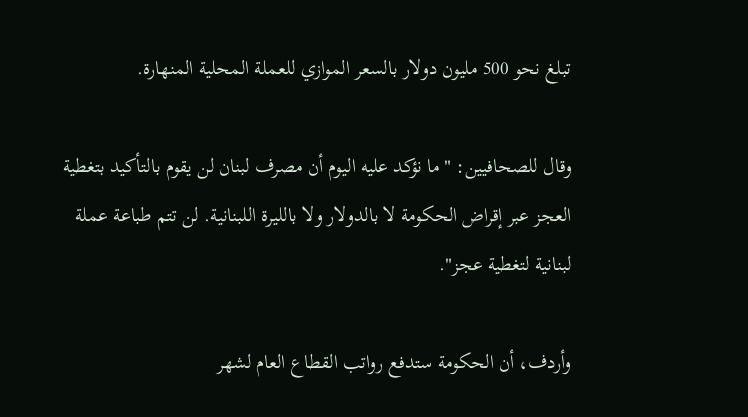تبلغ نحو 500 مليون دولار بالسعر الموازي للعملة المحلية المنهارة.

وقال للصحافيين: "ما نؤكد عليه اليوم أن مصرف لبنان لن يقوم بالتأكيد بتغطية العجز عبر إقراض الحكومة لا بالدولار ولا بالليرة اللبنانية. لن تتم طباعة عملة لبنانية لتغطية عجز".

وأردف، أن الحكومة ستدفع رواتب القطاع العام لشهر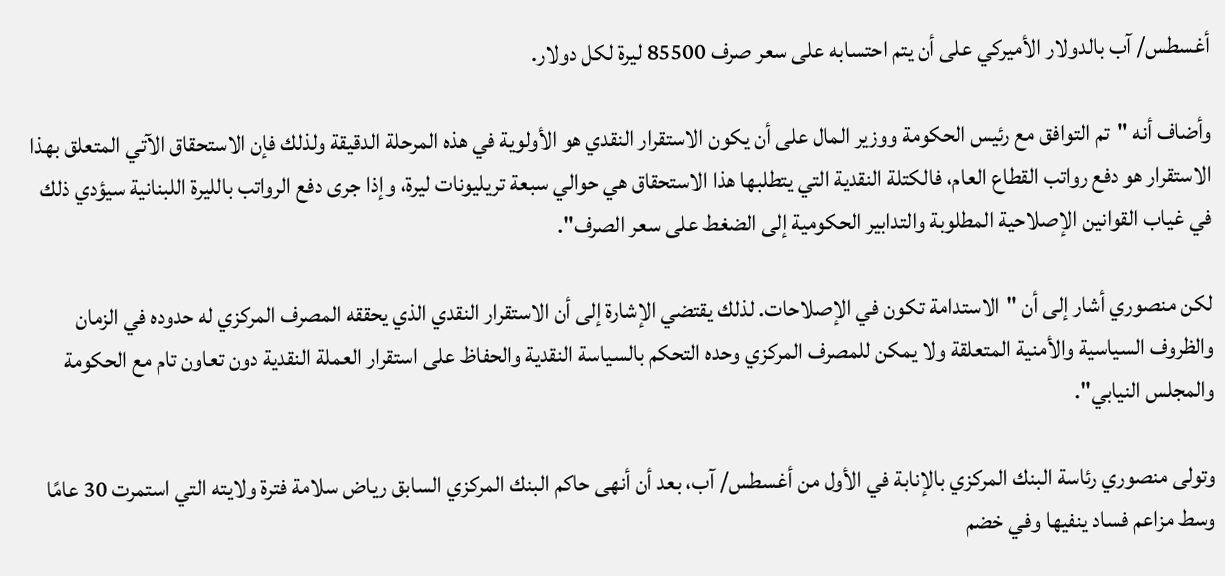أغسطس/ آب بالدولار الأميركي على أن يتم احتسابه على سعر صرف 85500 ليرة لكل دولار.

وأضاف أنه "تم التوافق مع رئيس الحكومة ووزير المال على أن يكون الاستقرار النقدي هو الأولوية في هذه المرحلة الدقيقة ولذلك فإن الاستحقاق الآتي المتعلق بهذا الاستقرار هو دفع رواتب القطاع العام، فالكتلة النقدية التي يتطلبها هذا الاستحقاق هي حوالي سبعة تريليونات ليرة، وإذا جرى دفع الرواتب بالليرة اللبنانية سيؤدي ذلك في غياب القوانين الإصلاحية المطلوبة والتدابير الحكومية إلى الضغط على سعر الصرف".

لكن منصوري أشار إلى أن "الاستدامة تكون في الإصلاحات. لذلك يقتضي الإشارة إلى أن الاستقرار النقدي الذي يحققه المصرف المركزي له حدوده في الزمان والظروف السياسية والأمنية المتعلقة ولا يمكن للمصرف المركزي وحده التحكم بالسياسة النقدية والحفاظ على استقرار العملة النقدية دون تعاون تام مع الحكومة والمجلس النيابي".

وتولى منصوري رئاسة البنك المركزي بالإنابة في الأول من أغسطس/ آب، بعد أن أنهى حاكم البنك المركزي السابق رياض سلامة فترة ولايته التي استمرت 30 عامًا وسط مزاعم فساد ينفيها وفي خضم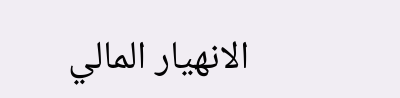الانهيار المالي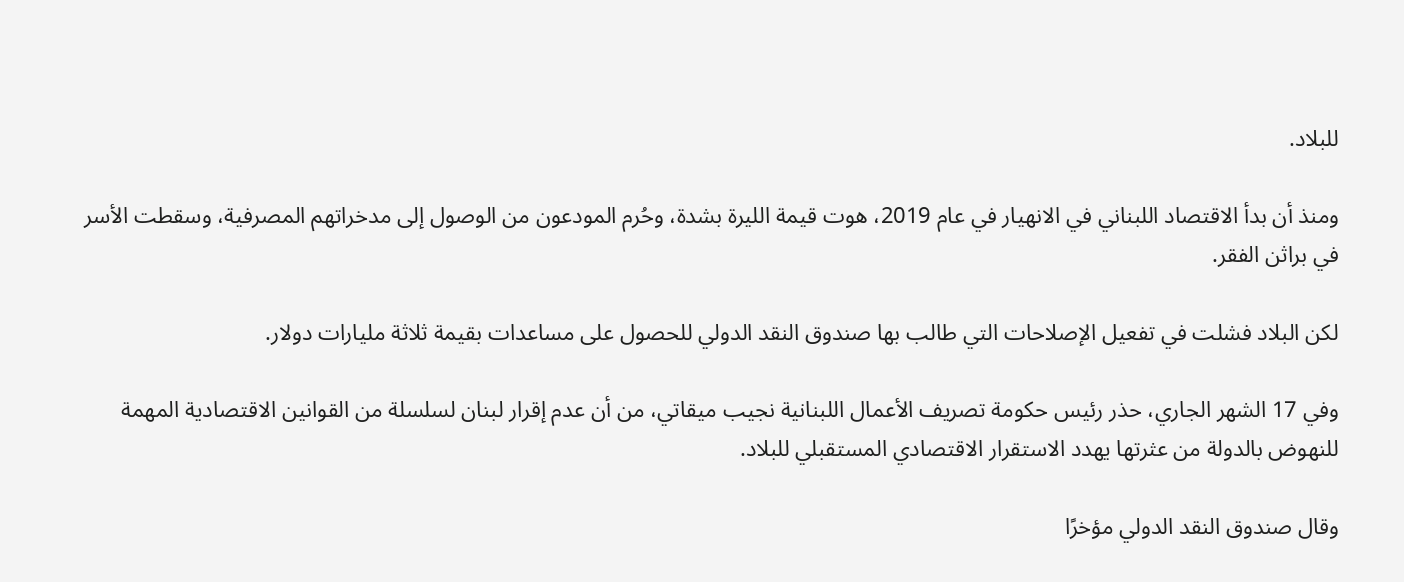للبلاد.

ومنذ أن بدأ الاقتصاد اللبناني في الانهيار في عام 2019، هوت قيمة الليرة بشدة، وحُرم المودعون من الوصول إلى مدخراتهم المصرفية، وسقطت الأسر في براثن الفقر.

لكن البلاد فشلت في تفعيل الإصلاحات التي طالب بها صندوق النقد الدولي للحصول على مساعدات بقيمة ثلاثة مليارات دولار.

وفي 17 الشهر الجاري، حذر رئيس حكومة تصريف الأعمال اللبنانية نجيب ميقاتي، من أن عدم إقرار لبنان لسلسلة من القوانين الاقتصادية المهمة للنهوض بالدولة من عثرتها يهدد الاستقرار الاقتصادي المستقبلي للبلاد.

وقال صندوق النقد الدولي مؤخرًا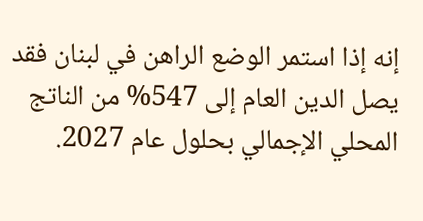إنه إذا استمر الوضع الراهن في لبنان فقد يصل الدين العام إلى 547% من الناتج المحلي الإجمالي بحلول عام 2027.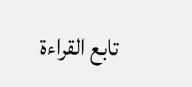تابع القراءة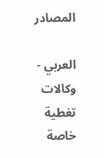المصادر

العربي - وكالات
تغطية خاصة